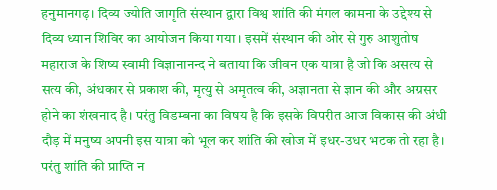हनुमानगढ़। दिव्य ज्योति जागृति संस्थान द्वारा विश्व शांति की मंगल कामना के उद्देश्य से दिव्य ध्यान शिविर का आयोजन किया गया। इसमें संस्थान की ओर से गुरु आशुतोष महाराज के शिष्य स्वामी विज्ञानानन्द ने बताया कि जीवन एक यात्रा है जो कि असत्य से सत्य की, अंधकार से प्रकाश की, मृत्यु से अमृतत्व की, अज्ञानता से ज्ञान की और अग्रसर होने का शंखनाद है। परंतु विडम्बना का विषय है कि इसके विपरीत आज विकास की अंधी दौड़ में मनुष्य अपनी इस यात्रा को भूल कर शांति की खोज में इधर-उधर भटक तो रहा है। परंतु शांति की प्राप्ति न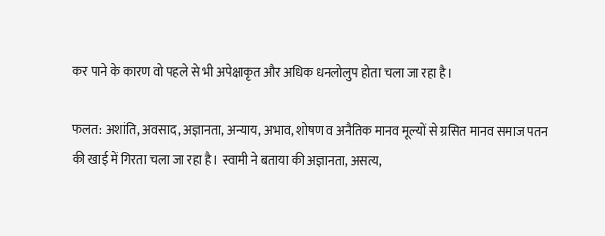कर पाने के कारण वो पहले से भी अपेक्षाकृत और अधिक धनलोलुप होता चला जा रहा है।

फलत: अशांति, अवसाद, अज्ञानता, अन्याय, अभाव, शोषण व अनैतिक मानव मूल्यों से ग्रसित मानव समाज पतन की खाई में गिरता चला जा रहा है। स्वामी ने बताया की अज्ञानता, असत्य,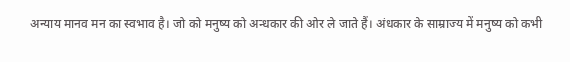अन्याय मानव मन का स्वभाव है। जो को मनुष्य को अन्धकार की ओर ले जाते हैं। अंधकार के साम्राज्य में मनुष्य को कभी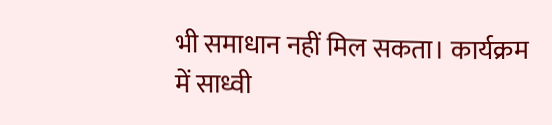भी समाधान नहीं मिल सकता। कार्यक्रम में साध्वी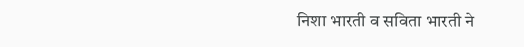निशा भारती व सविता भारती ने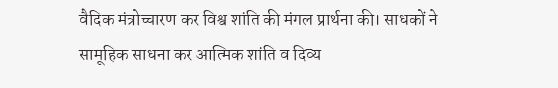वैदिक मंत्रोच्चारण कर विश्व शांति की मंगल प्रार्थना की। साधकों ने सामूहिक साधना कर आत्मिक शांति व दिव्य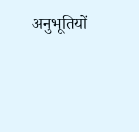अनुभूतियों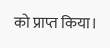को प्राप्त किया।